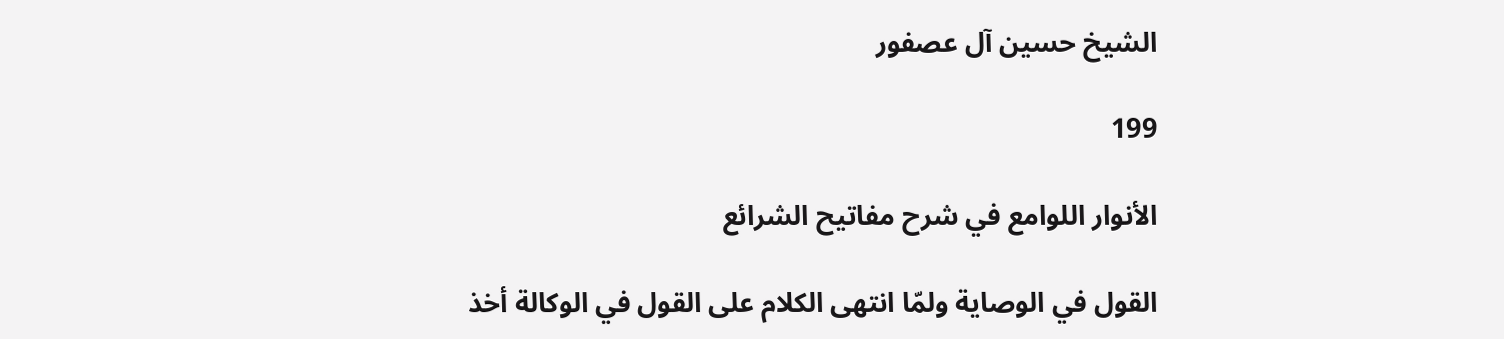الشيخ حسين آل عصفور

199

الأنوار اللوامع في شرح مفاتيح الشرائع

القول في الوصاية ولمّا انتهى الكلام على القول في الوكالة أخذ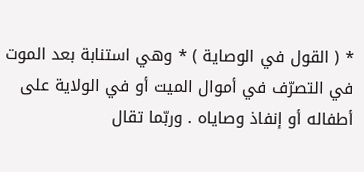* ( القول في الوصاية ) * وهي استنابة بعد الموت في التصرّف في أموال الميت أو في الولاية على أطفاله أو إنفاذ وصاياه . وربّما تقال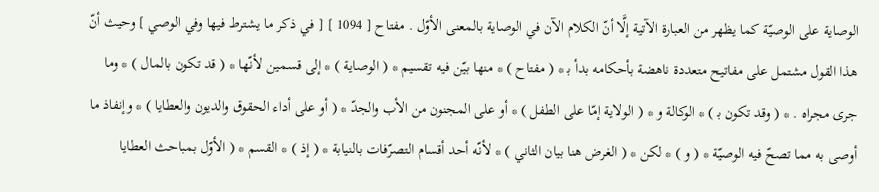الوصاية على الوصيّة كما يظهر من العبارة الآتية إلَّا أنّ الكلام الآن في الوصاية بالمعنى الأوّل . مفتاح [ 1094 ] [ في ذكر ما يشترط فيها وفي الوصي ] وحيث أنّ هذا القول مشتمل على مفاتيح متعددة ناهضة بأحكامه بدأ ب‍ * ( مفتاح ) * منها بيّن فيه تقسيم * ( الوصاية ) * إلى قسمين لأنّها * ( قد تكون بالمال ) * وما جرى مجراه . * ( وقد تكون ب‍ ) * الوكالة و * ( الولاية إمّا على الطفل ) * أو على المجنون من الأب والجدّ * ( أو على أداء الحقوق والديون والعطايا ) * وإنفاذ ما أوصى به مما تصحّ فيه الوصيّة * ( و ) * لكن * ( الغرض هنا بيان الثاني ) * لأنّه أحد أقسام التصرّفات بالنيابة * ( إذ ) * القسم * ( الأوّل بمباحث العطايا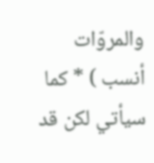والمروّات أنسب ) * كما سيأتي لكن قد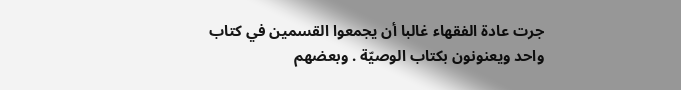جرت عادة الفقهاء غالبا أن يجمعوا القسمين في كتاب واحد ويعنونون بكتاب الوصيّة . وبعضهم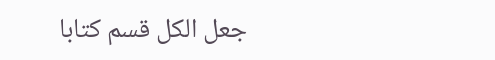جعل الكل قسم كتابا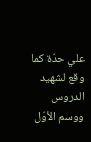علي حدّة كما وقع لشهيد الدروس ووسم الأوّل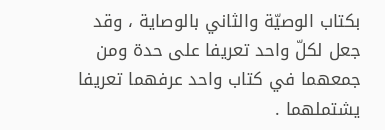بكتاب الوصيّة والثاني بالوصاية ، وقد جعل لكلّ واحد تعريفا على حدة ومن جمعهما في كتاب واحد عرفهما تعريفا يشتملهما .